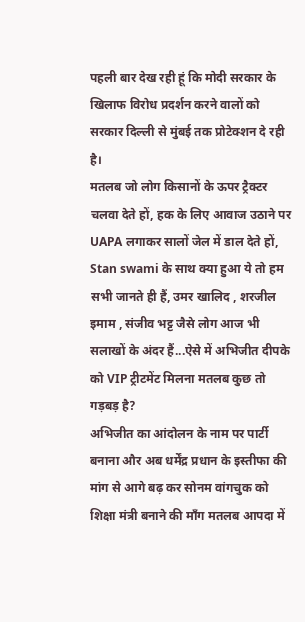पहली बार देख रही हूं कि मोदी सरकार के खिलाफ विरोध प्रदर्शन करने वालों को सरकार दिल्ली से मुंबई तक प्रोटेक्शन दे रही है।
मतलब जो लोग किसानों के ऊपर ट्रैक्टर चलवा देते हों, हक के लिए आवाज उठाने पर UAPA लगाकर सालों जेल में डाल देते हों, Stan swami के साथ क्या हुआ ये तो हम सभी जानते ही हैं, उमर खालिद , शरजील इमाम , संजीव भट्ट जैसे लोग आज भी सलाखों के अंदर हैं...ऐसे में अभिजीत दीपके को VIP ट्रीटमेंट मिलना मतलब कुछ तो गड़बड़ है?
अभिजीत का आंदोलन के नाम पर पार्टी बनाना और अब धर्मेंद्र प्रधान के इस्तीफा की मांग से आगे बढ़ कर सोनम वांगचुक को शिक्षा मंत्री बनाने की माँग मतलब आपदा में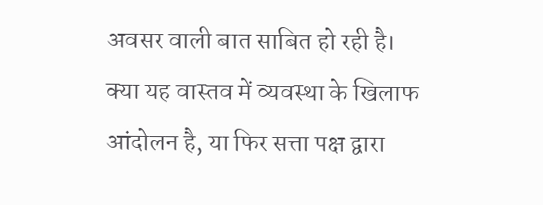अवसर वाली बात साबित हो रही है।
क्या यह वास्तव में व्यवस्था के खिलाफ आंदोलन है, या फिर सत्ता पक्ष द्वारा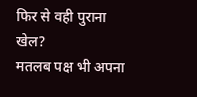फिर से वही पुराना खेल?
मतलब पक्ष भी अपना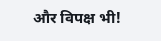और विपक्ष भी!